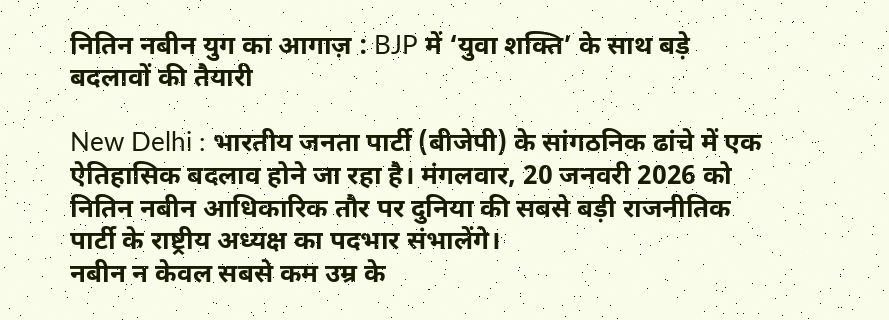नितिन नबीन युग का आगाज़ : BJP में ‘युवा शक्ति’ के साथ बड़े बदलावों की तैयारी

New Delhi : भारतीय जनता पार्टी (बीजेपी) के सांगठनिक ढांचे में एक ऐतिहासिक बदलाव होने जा रहा है। मंगलवार, 20 जनवरी 2026 को नितिन नबीन आधिकारिक तौर पर दुनिया की सबसे बड़ी राजनीतिक पार्टी के राष्ट्रीय अध्यक्ष का पदभार संभालेंगे।
नबीन न केवल सबसे कम उम्र के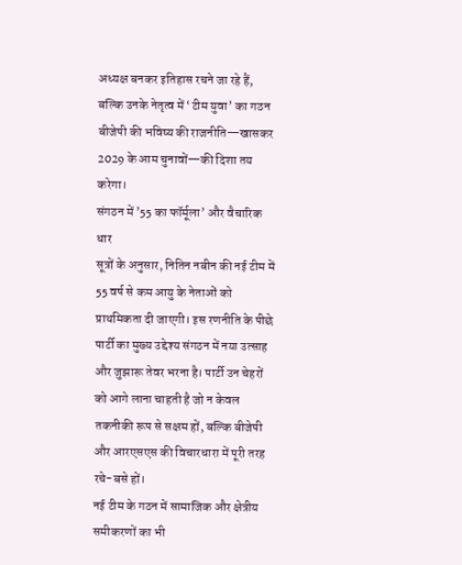अध्यक्ष बनकर इतिहास रचने जा रहे हैं, बल्कि उनके नेतृत्व में ‘टीम युवा’ का गठन बीजेपी की भविष्य की राजनीति—खासकर 2029 के आम चुनावों—की दिशा तय करेगा।
संगठन में ’55 का फॉर्मूला’ और वैचारिक धार
सूत्रों के अनुसार, नितिन नबीन की नई टीम में 55 वर्ष से कम आयु के नेताओं को प्राथमिकता दी जाएगी। इस रणनीति के पीछे पार्टी का मुख्य उद्देश्य संगठन में नया उत्साह और जुझारू तेवर भरना है। पार्टी उन चेहरों को आगे लाना चाहती है जो न केवल तकनीकी रूप से सक्षम हों, बल्कि बीजेपी और आरएसएस की विचारधारा में पूरी तरह रचे-बसे हों।
नई टीम के गठन में सामाजिक और क्षेत्रीय समीकरणों का भी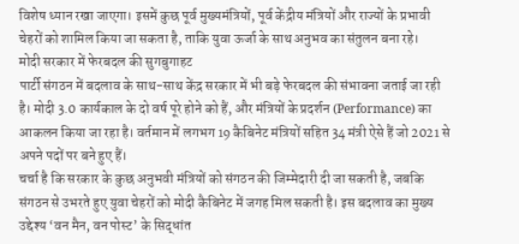विशेष ध्यान रखा जाएगा। इसमें कुछ पूर्व मुख्यमंत्रियों, पूर्व केंद्रीय मंत्रियों और राज्यों के प्रभावी चेहरों को शामिल किया जा सकता है, ताकि युवा ऊर्जा के साथ अनुभव का संतुलन बना रहे।
मोदी सरकार में फेरबदल की सुगबुगाहट
पार्टी संगठन में बदलाव के साथ-साथ केंद्र सरकार में भी बड़े फेरबदल की संभावना जताई जा रही है। मोदी 3.0 कार्यकाल के दो वर्ष पूरे होने को हैं, और मंत्रियों के प्रदर्शन (Performance) का आकलन किया जा रहा है। वर्तमान में लगभग 19 कैबिनेट मंत्रियों सहित 34 मंत्री ऐसे हैं जो 2021 से अपने पदों पर बने हुए हैं।
चर्चा है कि सरकार के कुछ अनुभवी मंत्रियों को संगठन की जिम्मेदारी दी जा सकती है, जबकि संगठन से उभरते हुए युवा चेहरों को मोदी कैबिनेट में जगह मिल सकती है। इस बदलाव का मुख्य उद्देश्य ‘वन मैन, वन पोस्ट’ के सिद्धांत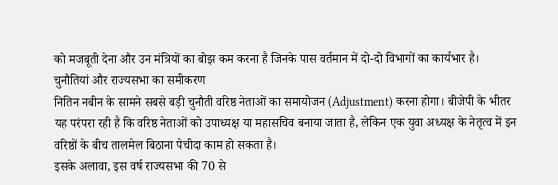को मजबूती देना और उन मंत्रियों का बोझ कम करना है जिनके पास वर्तमान में दो-दो विभागों का कार्यभार है।
चुनौतियां और राज्यसभा का समीकरण
नितिन नबीन के सामने सबसे बड़ी चुनौती वरिष्ठ नेताओं का समायोजन (Adjustment) करना होगा। बीजेपी के भीतर यह परंपरा रही है कि वरिष्ठ नेताओं को उपाध्यक्ष या महासचिव बनाया जाता है, लेकिन एक युवा अध्यक्ष के नेतृत्व में इन वरिष्ठों के बीच तालमेल बिठाना पेचीदा काम हो सकता है।
इसके अलावा, इस वर्ष राज्यसभा की 70 से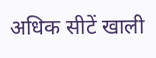अधिक सीटें खाली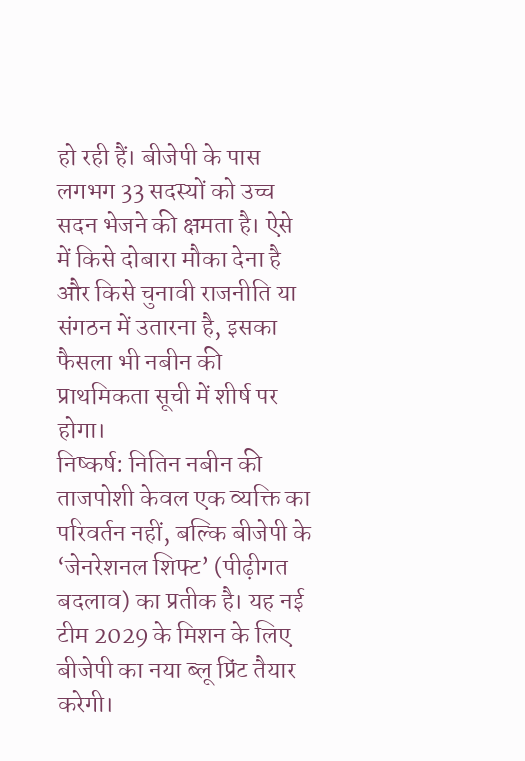हो रही हैं। बीजेपी के पास लगभग 33 सदस्यों को उच्च सदन भेजने की क्षमता है। ऐसे में किसे दोबारा मौका देना है और किसे चुनावी राजनीति या संगठन में उतारना है, इसका फैसला भी नबीन की प्राथमिकता सूची में शीर्ष पर होगा।
निष्कर्ष: नितिन नबीन की ताजपोशी केवल एक व्यक्ति का परिवर्तन नहीं, बल्कि बीजेपी के ‘जेनरेशनल शिफ्ट’ (पीढ़ीगत बदलाव) का प्रतीक है। यह नई टीम 2029 के मिशन के लिए बीजेपी का नया ब्लू प्रिंट तैयार करेगी।